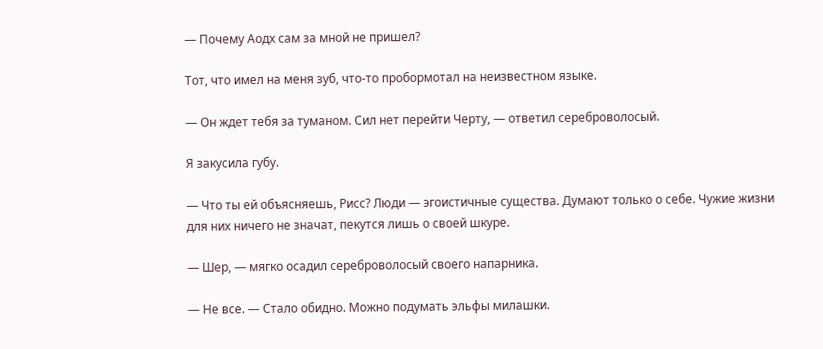— Почему Аодх сам за мной не пришел?

Тот, что имел на меня зуб, что-то пробормотал на неизвестном языке.

— Он ждет тебя за туманом. Сил нет перейти Черту, — ответил сереброволосый.

Я закусила губу.

— Что ты ей объясняешь, Рисс? Люди — эгоистичные существа. Думают только о себе. Чужие жизни для них ничего не значат, пекутся лишь о своей шкуре.

— Шер, — мягко осадил сереброволосый своего напарника.

— Не все. — Стало обидно. Можно подумать эльфы милашки.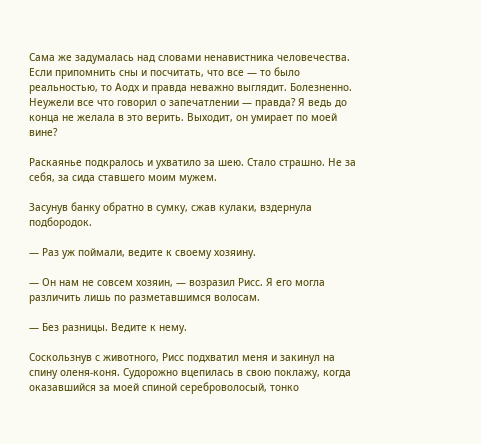Сама же задумалась над словами ненавистника человечества. Если припомнить сны и посчитать, что все — то было реальностью, то Аодх и правда неважно выглядит. Болезненно. Неужели все что говорил о запечатлении — правда? Я ведь до конца не желала в это верить. Выходит, он умирает по моей вине?

Раскаянье подкралось и ухватило за шею. Стало страшно. Не за себя, за сида ставшего моим мужем.

Засунув банку обратно в сумку, сжав кулаки, вздернула подбородок.

— Раз уж поймали, ведите к своему хозяину.

— Он нам не совсем хозяин, — возразил Рисс. Я его могла различить лишь по разметавшимся волосам.

— Без разницы. Ведите к нему.

Соскользнув с животного, Рисс подхватил меня и закинул на спину оленя-коня. Судорожно вцепилась в свою поклажу, когда оказавшийся за моей спиной сереброволосый, тонко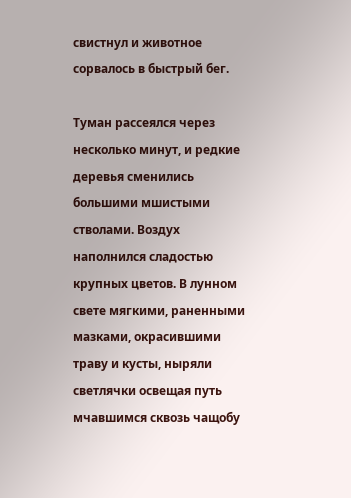свистнул и животное сорвалось в быстрый бег.

Туман рассеялся через несколько минут, и редкие деревья сменились большими мшистыми стволами. Воздух наполнился сладостью крупных цветов. В лунном свете мягкими, раненными мазками, окрасившими траву и кусты, ныряли светлячки освещая путь мчавшимся сквозь чащобу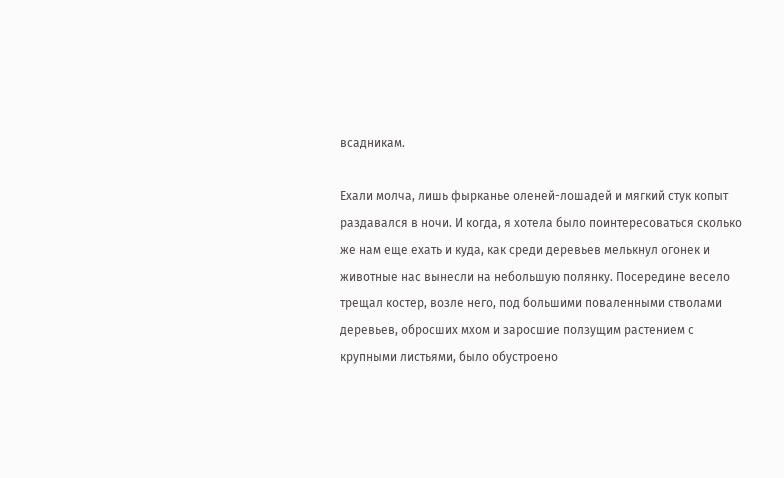всадникам.

Ехали молча, лишь фырканье оленей-лошадей и мягкий стук копыт раздавался в ночи. И когда, я хотела было поинтересоваться сколько же нам еще ехать и куда, как среди деревьев мелькнул огонек и животные нас вынесли на небольшую полянку. Посередине весело трещал костер, возле него, под большими поваленными стволами деревьев, обросших мхом и заросшие ползущим растением с крупными листьями, было обустроено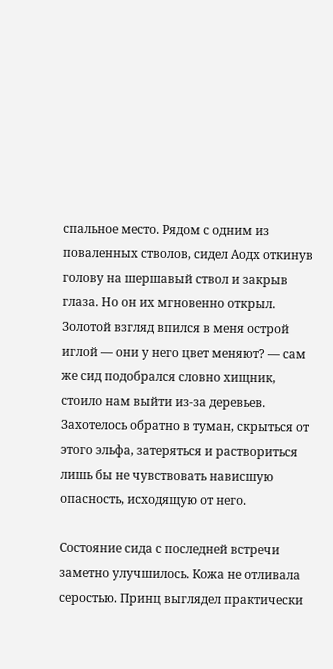спальное место. Рядом с одним из поваленных стволов, сидел Аодх откинув голову на шершавый ствол и закрыв глаза. Но он их мгновенно открыл. Золотой взгляд впился в меня острой иглой — они у него цвет меняют? — сам же сид подобрался словно хищник, стоило нам выйти из-за деревьев. Захотелось обратно в туман, скрыться от этого эльфа, затеряться и раствориться лишь бы не чувствовать нависшую опасность, исходящую от него.

Состояние сида с последней встречи заметно улучшилось. Кожа не отливала серостью. Принц выглядел практически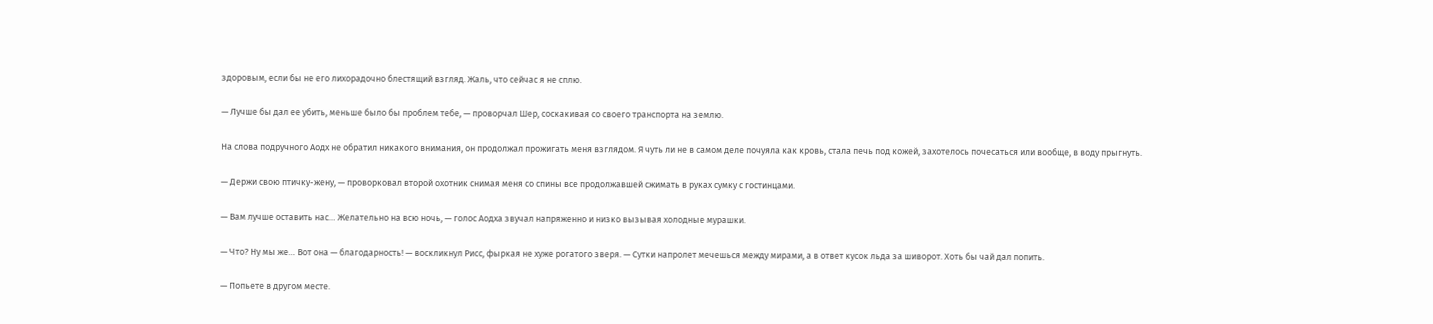здоровым, если бы не его лихорадочно блестящий взгляд. Жаль, что сейчас я не сплю.

— Лучше бы дал ее убить, меньше было бы проблем тебе, — проворчал Шер, соскакивая со своего транспорта на землю.

На слова подручного Аодх не обратил никакого внимания, он продолжал прожигать меня взглядом. Я чуть ли не в самом деле почуяла как кровь, стала печь под кожей, захотелось почесаться или вообще, в воду прыгнуть.

— Держи свою птичку-жену, — проворковал второй охотник снимая меня со спины все продолжавшей сжимать в руках сумку с гостинцами.

— Вам лучше оставить нас… Желательно на всю ночь, — голос Аодха звучал напряженно и низко вызывая холодные мурашки.

— Что? Ну мы же… Вот она — благодарность! — воскликнул Рисс, фыркая не хуже рогатого зверя. — Сутки напролет мечешься между мирами, а в ответ кусок льда за шиворот. Хоть бы чай дал попить.

— Попьете в другом месте.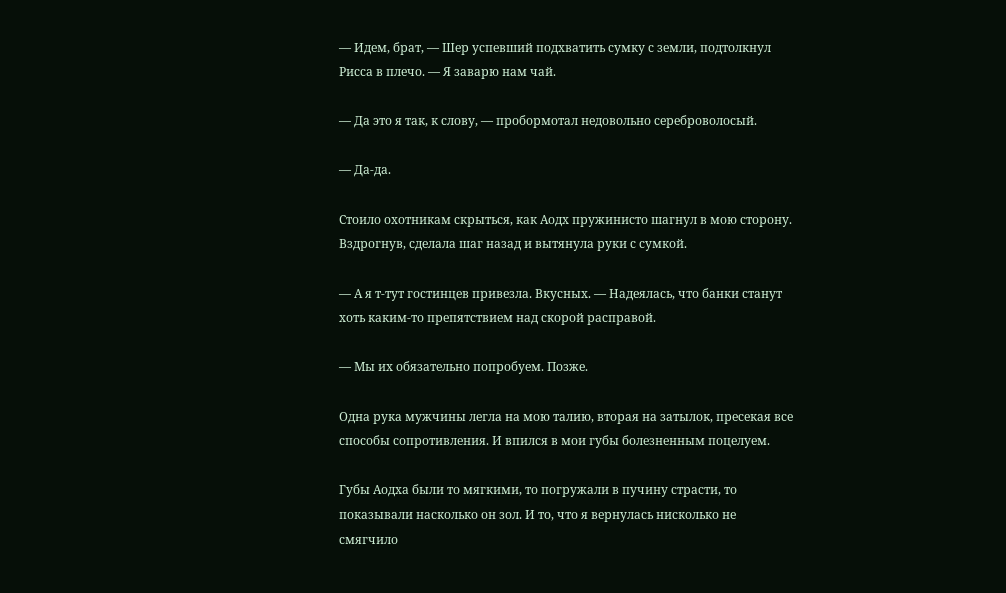— Идем, брат, — Шер успевший подхватить сумку с земли, подтолкнул Рисса в плечо. — Я заварю нам чай.

— Да это я так, к слову, — пробормотал недовольно сереброволосый.

— Да-да.

Стоило охотникам скрыться, как Аодх пружинисто шагнул в мою сторону. Вздрогнув, сделала шаг назад и вытянула руки с сумкой.

— А я т-тут гостинцев привезла. Вкусных. — Надеялась, что банки станут хоть каким-то препятствием над скорой расправой.

— Мы их обязательно попробуем. Позже.

Одна рука мужчины легла на мою талию, вторая на затылок, пресекая все способы сопротивления. И впился в мои губы болезненным поцелуем.

Губы Аодха были то мягкими, то погружали в пучину страсти, то показывали насколько он зол. И то, что я вернулась нисколько не смягчило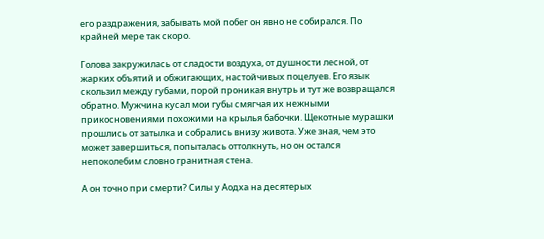его раздражения, забывать мой побег он явно не собирался. По крайней мере так скоро.

Голова закружилась от сладости воздуха, от душности лесной, от жарких объятий и обжигающих, настойчивых поцелуев. Его язык скользил между губами, порой проникая внутрь и тут же возвращался обратно. Мужчина кусал мои губы смягчая их нежными прикосновениями похожими на крылья бабочки. Щекотные мурашки прошлись от затылка и собрались внизу живота. Уже зная, чем это может завершиться, попыталась оттолкнуть, но он остался непоколебим словно гранитная стена.

А он точно при смерти? Силы у Аодха на десятерых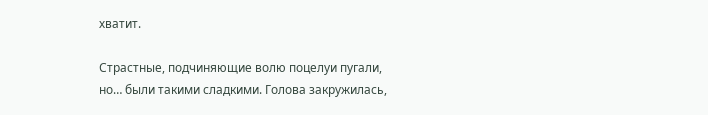хватит.

Страстные, подчиняющие волю поцелуи пугали, но… были такими сладкими. Голова закружилась,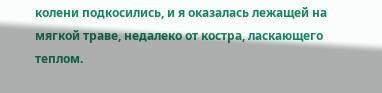колени подкосились, и я оказалась лежащей на мягкой траве, недалеко от костра, ласкающего теплом.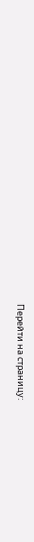Перейти на страницу: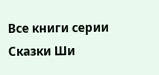Все книги серии Сказки Ши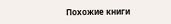Похожие книги